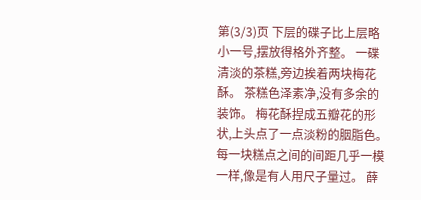第(3/3)页 下层的碟子比上层略小一号,摆放得格外齐整。 一碟清淡的茶糕,旁边挨着两块梅花酥。 茶糕色泽素净,没有多余的装饰。 梅花酥捏成五瓣花的形状,上头点了一点淡粉的胭脂色。 每一块糕点之间的间距几乎一模一样,像是有人用尺子量过。 薛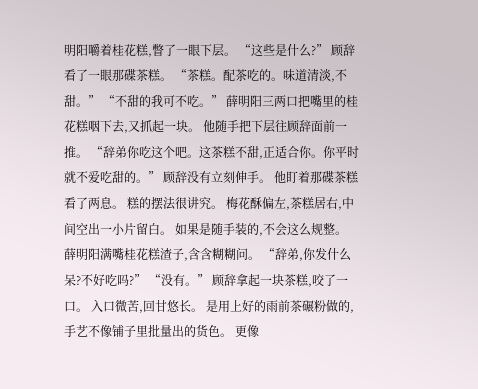明阳嚼着桂花糕,瞥了一眼下层。 “这些是什么?” 顾辞看了一眼那碟茶糕。 “茶糕。配茶吃的。味道清淡,不甜。” “不甜的我可不吃。” 薛明阳三两口把嘴里的桂花糕咽下去,又抓起一块。 他随手把下层往顾辞面前一推。 “辞弟你吃这个吧。这茶糕不甜,正适合你。你平时就不爱吃甜的。” 顾辞没有立刻伸手。 他盯着那碟茶糕看了两息。 糕的摆法很讲究。 梅花酥偏左,茶糕居右,中间空出一小片留白。 如果是随手装的,不会这么规整。 薛明阳满嘴桂花糕渣子,含含糊糊问。 “辞弟,你发什么呆?不好吃吗?” “没有。” 顾辞拿起一块茶糕,咬了一口。 入口微苦,回甘悠长。 是用上好的雨前茶碾粉做的,手艺不像铺子里批量出的货色。 更像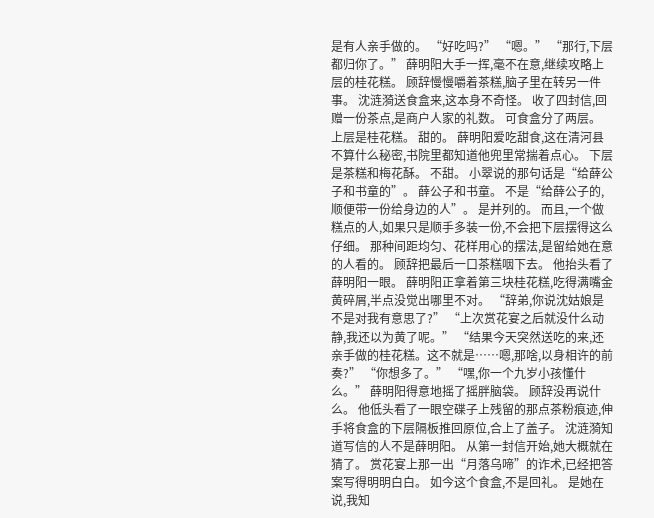是有人亲手做的。 “好吃吗?” “嗯。” “那行,下层都归你了。” 薛明阳大手一挥,毫不在意,继续攻略上层的桂花糕。 顾辞慢慢嚼着茶糕,脑子里在转另一件事。 沈涟漪送食盒来,这本身不奇怪。 收了四封信,回赠一份茶点,是商户人家的礼数。 可食盒分了两层。 上层是桂花糕。 甜的。 薛明阳爱吃甜食,这在清河县不算什么秘密,书院里都知道他兜里常揣着点心。 下层是茶糕和梅花酥。 不甜。 小翠说的那句话是“给薛公子和书童的”。 薛公子和书童。 不是“给薛公子的,顺便带一份给身边的人”。 是并列的。 而且,一个做糕点的人,如果只是顺手多装一份,不会把下层摆得这么仔细。 那种间距均匀、花样用心的摆法,是留给她在意的人看的。 顾辞把最后一口茶糕咽下去。 他抬头看了薛明阳一眼。 薛明阳正拿着第三块桂花糕,吃得满嘴金黄碎屑,半点没觉出哪里不对。 “辞弟,你说沈姑娘是不是对我有意思了?” “上次赏花宴之后就没什么动静,我还以为黄了呢。” “结果今天突然送吃的来,还亲手做的桂花糕。这不就是……嗯,那啥,以身相许的前奏?” “你想多了。” “嘿,你一个九岁小孩懂什么。” 薛明阳得意地摇了摇胖脑袋。 顾辞没再说什么。 他低头看了一眼空碟子上残留的那点茶粉痕迹,伸手将食盒的下层隔板推回原位,合上了盖子。 沈涟漪知道写信的人不是薛明阳。 从第一封信开始,她大概就在猜了。 赏花宴上那一出“月落乌啼”的诈术,已经把答案写得明明白白。 如今这个食盒,不是回礼。 是她在说,我知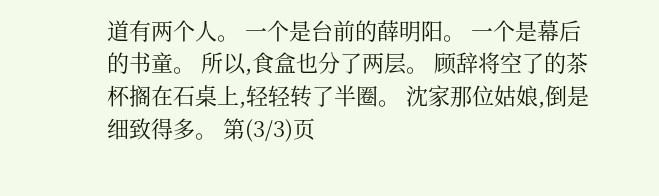道有两个人。 一个是台前的薛明阳。 一个是幕后的书童。 所以,食盒也分了两层。 顾辞将空了的茶杯搁在石桌上,轻轻转了半圈。 沈家那位姑娘,倒是细致得多。 第(3/3)页